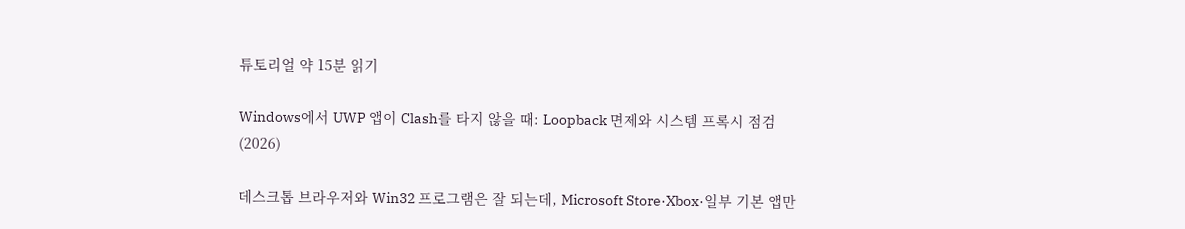튜토리얼 약 15분 읽기

Windows에서 UWP 앱이 Clash를 타지 않을 때: Loopback 면제와 시스템 프록시 점검 (2026)

데스크톱 브라우저와 Win32 프로그램은 잘 되는데, Microsoft Store·Xbox·일부 기본 앱만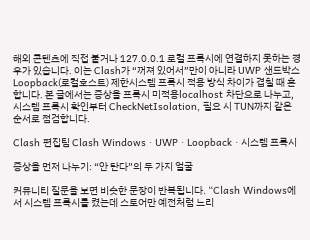해외 콘텐츠에 직접 붙거나 127.0.0.1 로컬 프록시에 연결하지 못하는 경우가 있습니다. 이는 Clash가 “꺼져 있어서”만이 아니라 UWP 샌드박스Loopback(로컬호스트) 제한시스템 프록시 적용 방식 차이가 겹칠 때 흔합니다. 본 글에서는 증상을 프록시 미적용localhost 차단으로 나누고, 시스템 프록시 확인부터 CheckNetIsolation, 필요 시 TUN까지 같은 순서로 점검합니다.

Clash 편집팀 Clash Windows · UWP · Loopback · 시스템 프록시

증상을 먼저 나누기: “안 탄다”의 두 가지 얼굴

커뮤니티 질문을 보면 비슷한 문장이 반복됩니다. “Clash Windows에서 시스템 프록시를 켰는데 스토어만 예전처럼 느리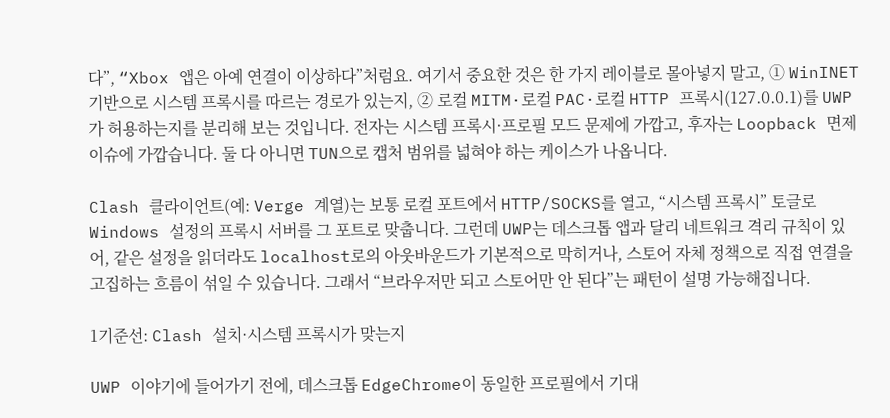다”, “Xbox 앱은 아예 연결이 이상하다”처럼요. 여기서 중요한 것은 한 가지 레이블로 몰아넣지 말고, ① WinINET 기반으로 시스템 프록시를 따르는 경로가 있는지, ② 로컬 MITM·로컬 PAC·로컬 HTTP 프록시(127.0.0.1)를 UWP가 허용하는지를 분리해 보는 것입니다. 전자는 시스템 프록시·프로필 모드 문제에 가깝고, 후자는 Loopback 면제 이슈에 가깝습니다. 둘 다 아니면 TUN으로 캡처 범위를 넓혀야 하는 케이스가 나옵니다.

Clash 클라이언트(예: Verge 계열)는 보통 로컬 포트에서 HTTP/SOCKS를 열고, “시스템 프록시” 토글로 Windows 설정의 프록시 서버를 그 포트로 맞춥니다. 그런데 UWP는 데스크톱 앱과 달리 네트워크 격리 규칙이 있어, 같은 설정을 읽더라도 localhost로의 아웃바운드가 기본적으로 막히거나, 스토어 자체 정책으로 직접 연결을 고집하는 흐름이 섞일 수 있습니다. 그래서 “브라우저만 되고 스토어만 안 된다”는 패턴이 설명 가능해집니다.

1기준선: Clash 설치·시스템 프록시가 맞는지

UWP 이야기에 들어가기 전에, 데스크톱 EdgeChrome이 동일한 프로필에서 기대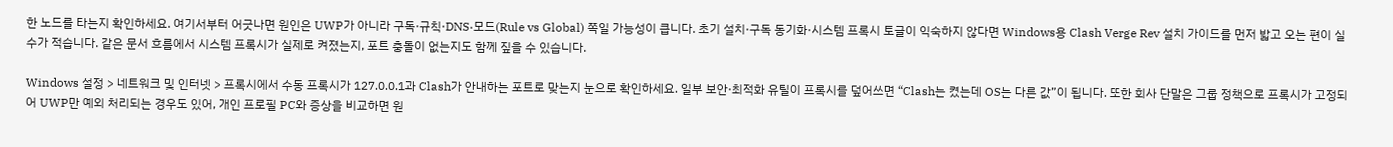한 노드를 타는지 확인하세요. 여기서부터 어긋나면 원인은 UWP가 아니라 구독·규칙·DNS·모드(Rule vs Global) 쪽일 가능성이 큽니다. 초기 설치·구독 동기화·시스템 프록시 토글이 익숙하지 않다면 Windows용 Clash Verge Rev 설치 가이드를 먼저 밟고 오는 편이 실수가 적습니다. 같은 문서 흐름에서 시스템 프록시가 실제로 켜졌는지, 포트 충돌이 없는지도 함께 짚을 수 있습니다.

Windows 설정 > 네트워크 및 인터넷 > 프록시에서 수동 프록시가 127.0.0.1과 Clash가 안내하는 포트로 맞는지 눈으로 확인하세요. 일부 보안·최적화 유틸이 프록시를 덮어쓰면 “Clash는 켰는데 OS는 다른 값”이 됩니다. 또한 회사 단말은 그룹 정책으로 프록시가 고정되어 UWP만 예외 처리되는 경우도 있어, 개인 프로필 PC와 증상을 비교하면 원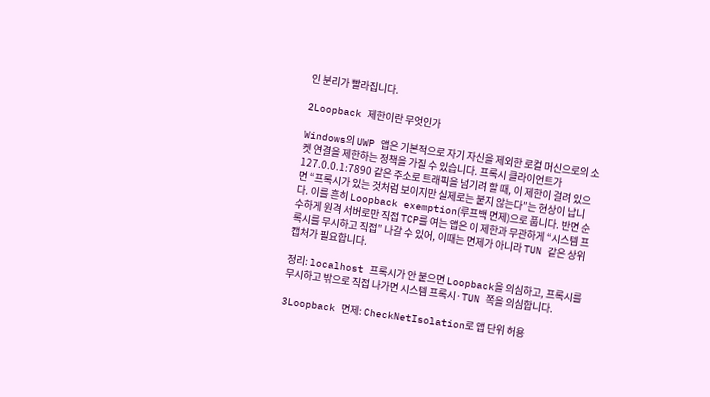인 분리가 빨라집니다.

2Loopback 제한이란 무엇인가

Windows의 UWP 앱은 기본적으로 자기 자신을 제외한 로컬 머신으로의 소켓 연결을 제한하는 정책을 가질 수 있습니다. 프록시 클라이언트가 127.0.0.1:7890 같은 주소로 트래픽을 넘기려 할 때, 이 제한이 걸려 있으면 “프록시가 있는 것처럼 보이지만 실제로는 붙지 않는다”는 현상이 납니다. 이를 흔히 Loopback exemption(루프백 면제)으로 풉니다. 반면 순수하게 원격 서버로만 직접 TCP를 여는 앱은 이 제한과 무관하게 “시스템 프록시를 무시하고 직접” 나갈 수 있어, 이때는 면제가 아니라 TUN 같은 상위 캡처가 필요합니다.

정리: localhost 프록시가 안 붙으면 Loopback을 의심하고, 프록시를 무시하고 밖으로 직접 나가면 시스템 프록시·TUN 쪽을 의심합니다.

3Loopback 면제: CheckNetIsolation로 앱 단위 허용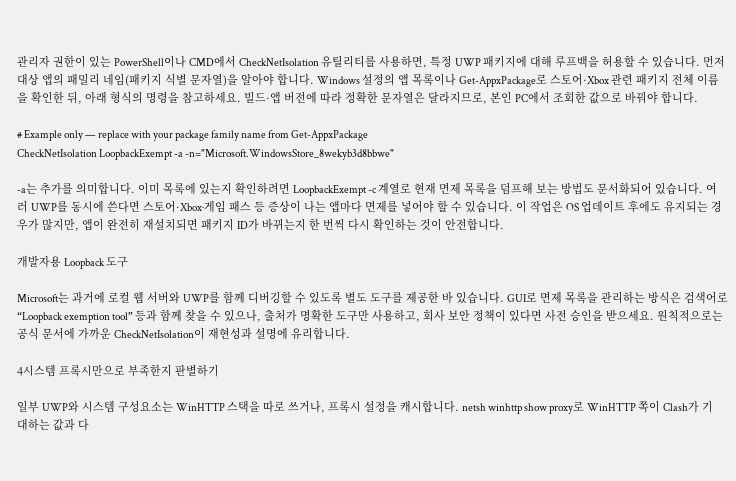관리자 권한이 있는 PowerShell이나 CMD에서 CheckNetIsolation 유틸리티를 사용하면, 특정 UWP 패키지에 대해 루프백을 허용할 수 있습니다. 먼저 대상 앱의 패밀리 네임(패키지 식별 문자열)을 알아야 합니다. Windows 설정의 앱 목록이나 Get-AppxPackage로 스토어·Xbox 관련 패키지 전체 이름을 확인한 뒤, 아래 형식의 명령을 참고하세요. 빌드·앱 버전에 따라 정확한 문자열은 달라지므로, 본인 PC에서 조회한 값으로 바꿔야 합니다.

# Example only — replace with your package family name from Get-AppxPackage
CheckNetIsolation LoopbackExempt -a -n="Microsoft.WindowsStore_8wekyb3d8bbwe"

-a는 추가를 의미합니다. 이미 목록에 있는지 확인하려면 LoopbackExempt -c 계열로 현재 면제 목록을 덤프해 보는 방법도 문서화되어 있습니다. 여러 UWP를 동시에 쓴다면 스토어·Xbox·게임 패스 등 증상이 나는 앱마다 면제를 넣어야 할 수 있습니다. 이 작업은 OS 업데이트 후에도 유지되는 경우가 많지만, 앱이 완전히 재설치되면 패키지 ID가 바뀌는지 한 번씩 다시 확인하는 것이 안전합니다.

개발자용 Loopback 도구

Microsoft는 과거에 로컬 웹 서버와 UWP를 함께 디버깅할 수 있도록 별도 도구를 제공한 바 있습니다. GUI로 면제 목록을 관리하는 방식은 검색어로 “Loopback exemption tool” 등과 함께 찾을 수 있으나, 출처가 명확한 도구만 사용하고, 회사 보안 정책이 있다면 사전 승인을 받으세요. 원칙적으로는 공식 문서에 가까운 CheckNetIsolation이 재현성과 설명에 유리합니다.

4시스템 프록시만으로 부족한지 판별하기

일부 UWP와 시스템 구성요소는 WinHTTP 스택을 따로 쓰거나, 프록시 설정을 캐시합니다. netsh winhttp show proxy로 WinHTTP 쪽이 Clash가 기대하는 값과 다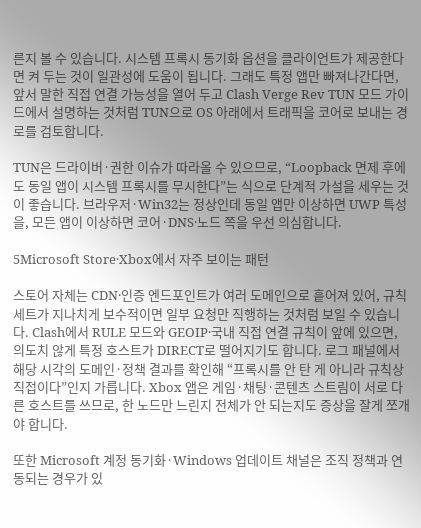른지 볼 수 있습니다. 시스템 프록시 동기화 옵션을 클라이언트가 제공한다면 켜 두는 것이 일관성에 도움이 됩니다. 그래도 특정 앱만 빠져나간다면, 앞서 말한 직접 연결 가능성을 열어 두고 Clash Verge Rev TUN 모드 가이드에서 설명하는 것처럼 TUN으로 OS 아래에서 트래픽을 코어로 보내는 경로를 검토합니다.

TUN은 드라이버·권한 이슈가 따라올 수 있으므로, “Loopback 면제 후에도 동일 앱이 시스템 프록시를 무시한다”는 식으로 단계적 가설을 세우는 것이 좋습니다. 브라우저·Win32는 정상인데 동일 앱만 이상하면 UWP 특성을, 모든 앱이 이상하면 코어·DNS·노드 쪽을 우선 의심합니다.

5Microsoft Store·Xbox에서 자주 보이는 패턴

스토어 자체는 CDN·인증 엔드포인트가 여러 도메인으로 흩어져 있어, 규칙 세트가 지나치게 보수적이면 일부 요청만 직행하는 것처럼 보일 수 있습니다. Clash에서 RULE 모드와 GEOIP·국내 직접 연결 규칙이 앞에 있으면, 의도치 않게 특정 호스트가 DIRECT로 떨어지기도 합니다. 로그 패널에서 해당 시각의 도메인·정책 결과를 확인해 “프록시를 안 탄 게 아니라 규칙상 직접이다”인지 가릅니다. Xbox 앱은 게임·채팅·콘텐츠 스트림이 서로 다른 호스트를 쓰므로, 한 노드만 느린지 전체가 안 되는지도 증상을 잘게 쪼개야 합니다.

또한 Microsoft 계정 동기화·Windows 업데이트 채널은 조직 정책과 연동되는 경우가 있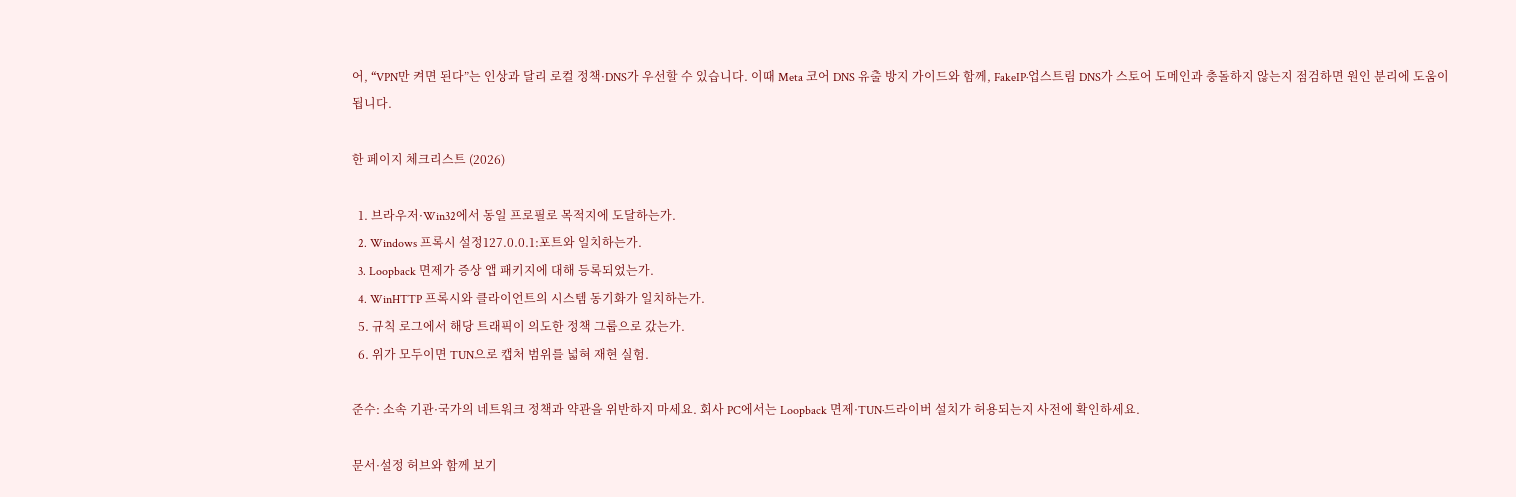어, “VPN만 켜면 된다”는 인상과 달리 로컬 정책·DNS가 우선할 수 있습니다. 이때 Meta 코어 DNS 유출 방지 가이드와 함께, FakeIP·업스트림 DNS가 스토어 도메인과 충돌하지 않는지 점검하면 원인 분리에 도움이 됩니다.

한 페이지 체크리스트 (2026)

  1. 브라우저·Win32에서 동일 프로필로 목적지에 도달하는가.
  2. Windows 프록시 설정127.0.0.1:포트와 일치하는가.
  3. Loopback 면제가 증상 앱 패키지에 대해 등록되었는가.
  4. WinHTTP 프록시와 클라이언트의 시스템 동기화가 일치하는가.
  5. 규칙 로그에서 해당 트래픽이 의도한 정책 그룹으로 갔는가.
  6. 위가 모두이면 TUN으로 캡처 범위를 넓혀 재현 실험.

준수: 소속 기관·국가의 네트워크 정책과 약관을 위반하지 마세요. 회사 PC에서는 Loopback 면제·TUN·드라이버 설치가 허용되는지 사전에 확인하세요.

문서·설정 허브와 함께 보기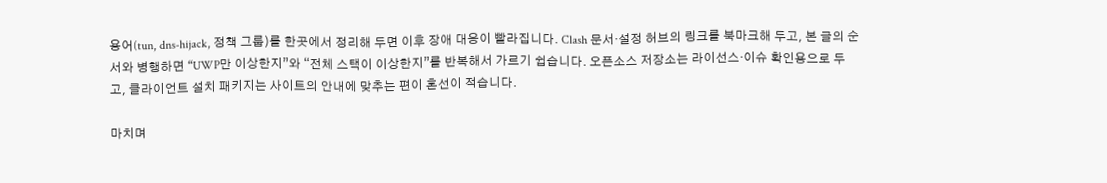용어(tun, dns-hijack, 정책 그룹)를 한곳에서 정리해 두면 이후 장애 대응이 빨라집니다. Clash 문서·설정 허브의 링크를 북마크해 두고, 본 글의 순서와 병행하면 “UWP만 이상한지”와 “전체 스택이 이상한지”를 반복해서 가르기 쉽습니다. 오픈소스 저장소는 라이선스·이슈 확인용으로 두고, 클라이언트 설치 패키지는 사이트의 안내에 맞추는 편이 혼선이 적습니다.

마치며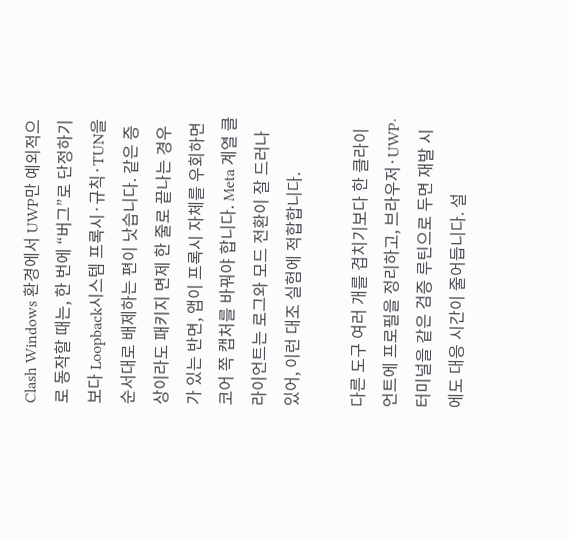Clash Windows 환경에서 UWP만 예외적으로 동작할 때는, 한 번에 “버그”로 단정하기보다 Loopback시스템 프록시·규칙·TUN을 순서대로 배제하는 편이 낫습니다. 같은 증상이라도 패키지 면제 한 줄로 끝나는 경우가 있는 반면, 앱이 프록시 자체를 우회하면 코어 쪽 캡처를 바꿔야 합니다. Meta 계열 클라이언트는 로그와 모드 전환이 잘 드러나 있어, 이런 대조 실험에 적합합니다.

다른 도구 여러 개를 겹치기보다 한 클라이언트에 프로필을 정리하고, 브라우저·UWP·터미널을 같은 검증 루틴으로 두면 재발 시에도 대응 시간이 줄어듭니다. 설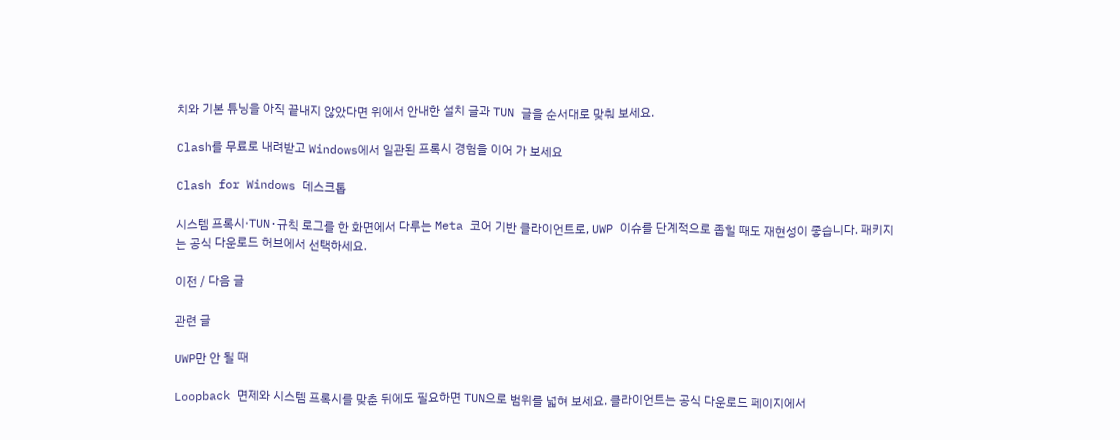치와 기본 튜닝을 아직 끝내지 않았다면 위에서 안내한 설치 글과 TUN 글을 순서대로 맞춰 보세요.

Clash를 무료로 내려받고 Windows에서 일관된 프록시 경험을 이어 가 보세요

Clash for Windows 데스크톱

시스템 프록시·TUN·규칙 로그를 한 화면에서 다루는 Meta 코어 기반 클라이언트로, UWP 이슈를 단계적으로 좁힐 때도 재현성이 좋습니다. 패키지는 공식 다운로드 허브에서 선택하세요.

이전 / 다음 글

관련 글

UWP만 안 될 때

Loopback 면제와 시스템 프록시를 맞춘 뒤에도 필요하면 TUN으로 범위를 넓혀 보세요. 클라이언트는 공식 다운로드 페이지에서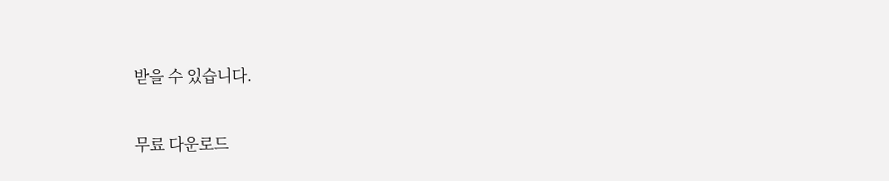받을 수 있습니다.

무료 다운로드